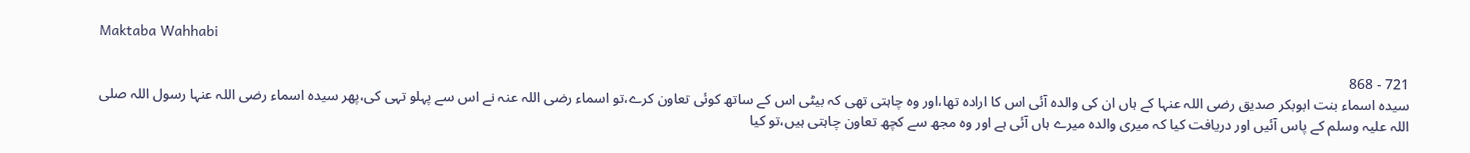Maktaba Wahhabi

721 - 868
سیدہ اسماء بنت ابوبکر صدیق رضی اللہ عنہا کے ہاں ان کی والدہ آئی اس کا ارادہ تھا،اور وہ چاہتی تھی کہ بیٹی اس کے ساتھ کوئی تعاون کرے،تو اسماء رضی اللہ عنہ نے اس سے پہلو تہی کی،پھر سیدہ اسماء رضی اللہ عنہا رسول اللہ صلی اللہ علیہ وسلم کے پاس آئیں اور دریافت کیا کہ میری والدہ میرے ہاں آئی ہے اور وہ مجھ سے کچھ تعاون چاہتی ہیں،تو کیا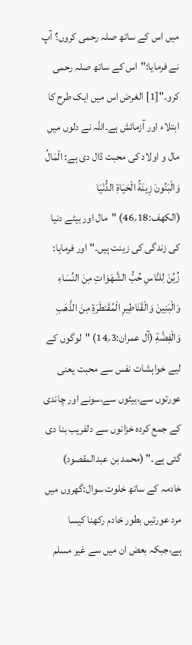میں اس کے ساتھ صلہ رحمی کروں؟ آپ نے فرمایا:"اس کے ساتھ صلہ رحمی کرو۔"[1] الغرض اس میں ایک طرح کا ابتلاء اور آزمائش ہے۔اللہ نے دلوں میں مال و اولاد کی محبت ڈال دی ہے: الْمَالُ وَالْبَنُونَ زِينَةُ الْحَيَاةِ الدُّنْيَا (الکھف:18؍46) "مال اور بیٹے دنیا کی زندگی کی زینت ہیں۔" اور فرمایا: زُيِّنَ لِلنَّاسِ حُبُّ الشَّهَوَاتِ مِنَ النِّسَاءِ وَالْبَنِينَ وَالْقَنَاطِيرِ الْمُقَنطَرَةِ مِنَ الذَّهَبِ وَالْفِضَّةِ (آل عمران:3؍14) "لوگوں کے لیے خواہشات نفس سے محبت یعنی عورتوں سے،بیٹوں سے،سونے اور چاندی کے جمع کردہ خزانوں سے دلفریب بنا دی گئی ہے۔" (محمد بن عبدالمقصود) خادمہ کے ساتھ خلوت سوال:گھروں میں مرد عورتیں بطور خادم رکھنا کیسا ہے،جبکہ بعض ان میں سے غیر مسلم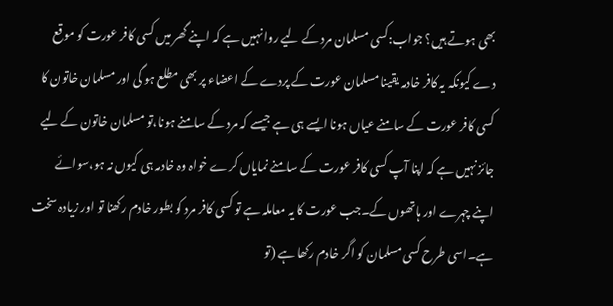بھی ہوتے ہیں؟ جواب:کسی مسلمان مرد کے لیے روا نہیں ہے کہ اپنے گھر میں کسی کافر عورت کو موقع دے کیونکہ یہ کافر خادمہ یقینا مسلمان عورت کے پردے کے اعضاء پر بھی مطلع ہو گی اور مسلمان خاتون کا کسی کافر عورت کے سامنے عیاں ہونا ایسے ہی ہے جیسے کہ مرد کے سامنے ہونا،تو مسلمان خاتون کے لیے جائز نہیں ہے کہ اپنا آپ کسی کافر عورت کے سامنے نمایاں کرے خواہ وہ خادمہ ہی کیوں نہ ہو،سوائے اپنے چہرے اور ہاتھوں کے۔جب عورت کا یہ معاملہ ہے تو کسی کافر مرد کو بطور خادم رکھنا تو اور زیادہ سخت ہے۔اسی طرح کسی مسلمان کو اگر خادم رکھا ہے (تو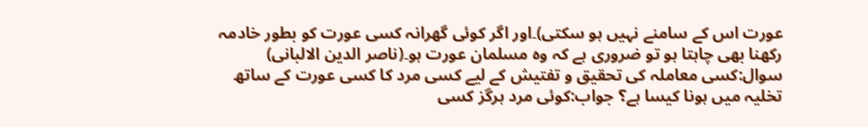عورت اس کے سامنے نہیں ہو سکتی)۔اور اگر کوئی گھرانہ کسی عورت کو بطور خادمہ رکھنا بھی چاہتا ہو تو ضروری ہے کہ وہ مسلمان عورت ہو۔(ناصر الدین الالبانی) سوال:کسی معاملہ کی تحقیق و تفتیش کے لیے کسی مرد کا کسی عورت کے ساتھ تخلیہ میں ہونا کیسا ہے؟ جواب:کوئی مرد ہرگز کسی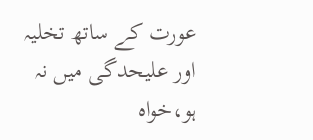عورت کے ساتھ تخلیہ اور علیحدگی میں نہ ہو،خواہ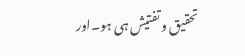تحقیق و تفتیش ہی ہو۔اور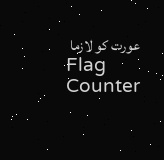عورت کو لازما
Flag Counter